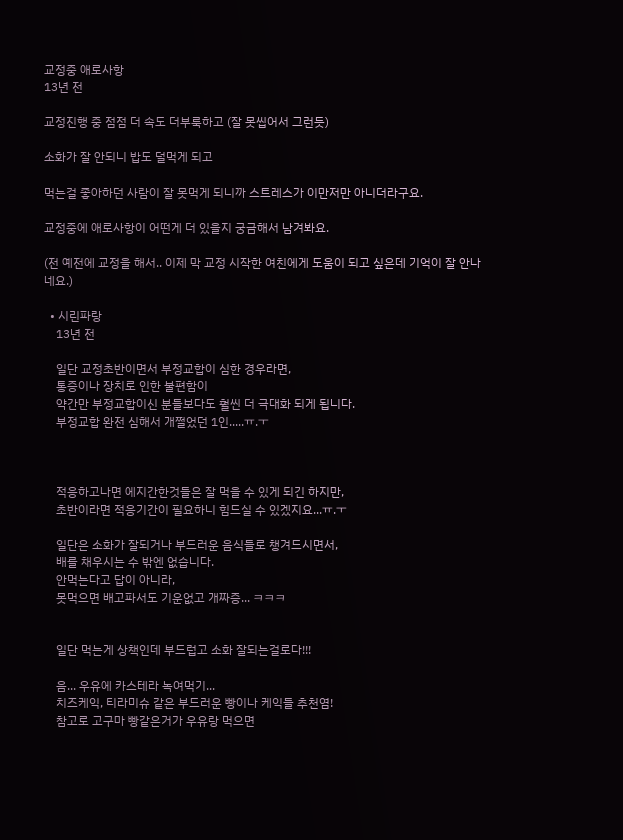교정중 애로사항
13년 전

교정진행 중 점점 더 속도 더부룩하고 (잘 못씹어서 그런듯)

소화가 잘 안되니 밥도 덜먹게 되고

먹는걸 좋아하던 사람이 잘 못먹게 되니까 스트레스가 이만저만 아니더라구요.

교정중에 애로사항이 어떤게 더 있을지 궁금해서 남겨봐요.

(전 예전에 교정을 해서.. 이제 막 교정 시작한 여친에게 도움이 되고 싶은데 기억이 잘 안나네요.)

  • 시린파랑
    13년 전

    일단 교정초반이면서 부정교합이 심한 경우라면,
    통증이나 장치로 인한 불편함이
    약간만 부정교합이신 분들보다도 훨씬 더 극대화 되게 됩니다.
    부정교합 완전 심해서 개쩔었던 1인.....ㅠ.ㅜ



    적응하고나면 에지간한것들은 잘 먹을 수 있게 되긴 하지만,
    초반이라면 적응기간이 필요하니 힘드실 수 있겠지요...ㅠ.ㅜ

    일단은 소화가 잘되거나 부드러운 음식들로 챙겨드시면서,
    배를 채우시는 수 밖엔 없습니다.
    안먹는다고 답이 아니라,
    못먹으면 배고파서도 기운없고 개짜증... ㅋㅋㅋ


    일단 먹는게 상책인데 부드럽고 소화 잘되는걸로다!!!

    음... 우유에 카스테라 녹여먹기...
    치즈케익, 티라미슈 같은 부드러운 빵이나 케익들 추천염!
    참고로 고구마 빵같은거가 우유랑 먹으면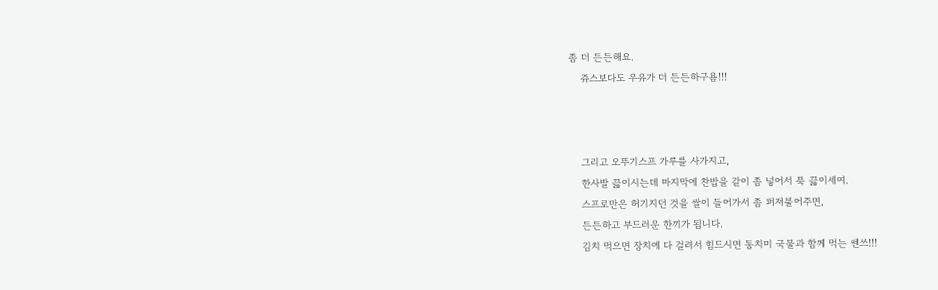좀 더 든든해요.
    쥬스보다도 우유가 더 든든하구욤!!!



    그리고 오뚜기스프 가루를 사가지고,
    한사발 끓이시는데 마지막에 찬밥을 같이 좀 넣어서 푹 끓이세여.
    스프로만은 허기지던 것을 쌀이 들어가서 좀 퍼져불어주면,
    든든하고 부드러운 한끼가 됩니다.
    김치 먹으면 장치에 다 걸려서 힘드시면 동치미 국물과 함께 먹는 쎈쓰!!!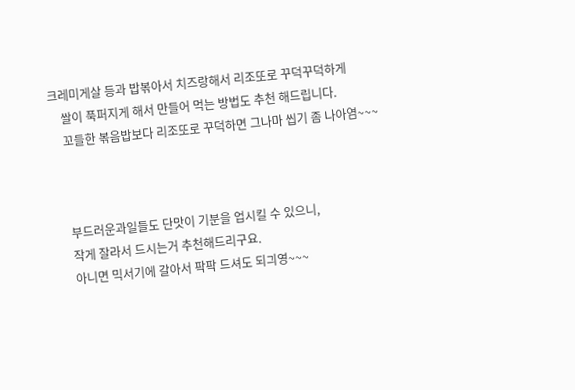크레미게살 등과 밥볶아서 치즈랑해서 리조또로 꾸덕꾸덕하게
    쌀이 푹퍼지게 해서 만들어 먹는 방법도 추천 해드립니다.
    꼬들한 볶음밥보다 리조또로 꾸덕하면 그나마 씹기 좀 나아염~~~



    부드러운과일들도 단맛이 기분을 업시킬 수 있으니,
    작게 잘라서 드시는거 추천해드리구요.
    아니면 믹서기에 갈아서 팍팍 드셔도 되긔영~~~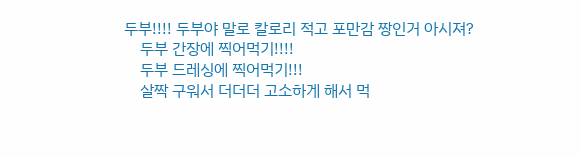두부!!!! 두부야 말로 칼로리 적고 포만감 짱인거 아시져?
    두부 간장에 찍어먹기!!!!
    두부 드레싱에 찍어먹기!!!
    살짝 구워서 더더더 고소하게 해서 먹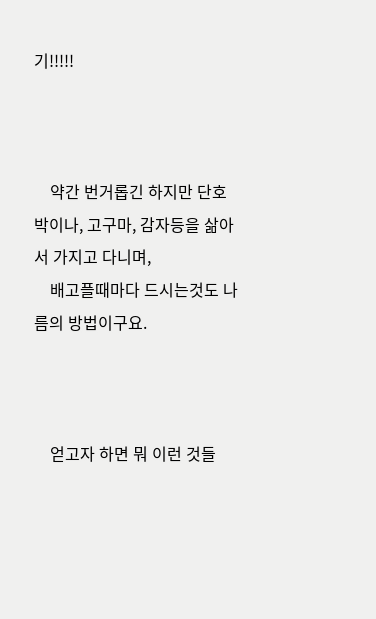기!!!!!



    약간 번거롭긴 하지만 단호박이나, 고구마, 감자등을 삶아서 가지고 다니며,
    배고플때마다 드시는것도 나름의 방법이구요.



    얻고자 하면 뭐 이런 것들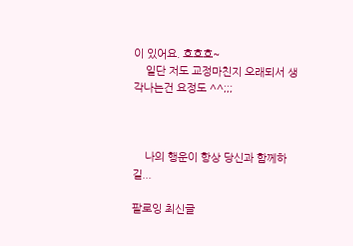이 있어요. 흐흐흐~
    일단 저도 교정마친지 오래되서 생각나는건 요정도 ^^;;;



    나의 행운이 항상 당신과 함께하길...

팔로잉 최신글